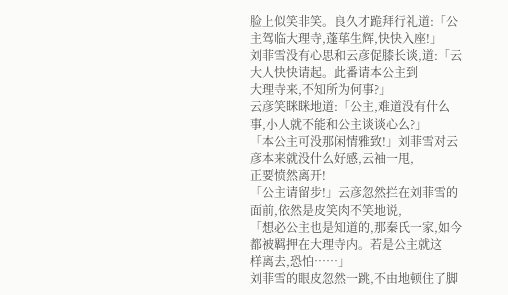脸上似笑非笑。良久才跪拜行礼道:「公主驾临大理寺,蓬荜生辉,快快入座!」
刘菲雪没有心思和云彦促膝长谈,道:「云大人快快请起。此番请本公主到
大理寺来,不知所为何事?」
云彦笑眯眯地道:「公主,难道没有什么事,小人就不能和公主谈谈心么?」
「本公主可没那闲情雅致!」刘菲雪对云彦本来就没什么好感,云袖一甩,
正要愤然离开!
「公主请留步!」云彦忽然拦在刘菲雪的面前,依然是皮笑肉不笑地说,
「想必公主也是知道的,那秦氏一家,如今都被羁押在大理寺内。若是公主就这
样离去,恐怕……」
刘菲雪的眼皮忽然一跳,不由地顿住了脚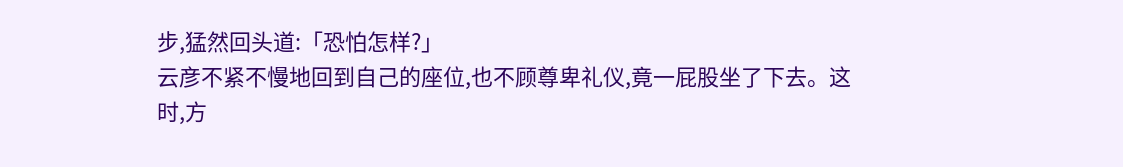步,猛然回头道:「恐怕怎样?」
云彦不紧不慢地回到自己的座位,也不顾尊卑礼仪,竟一屁股坐了下去。这
时,方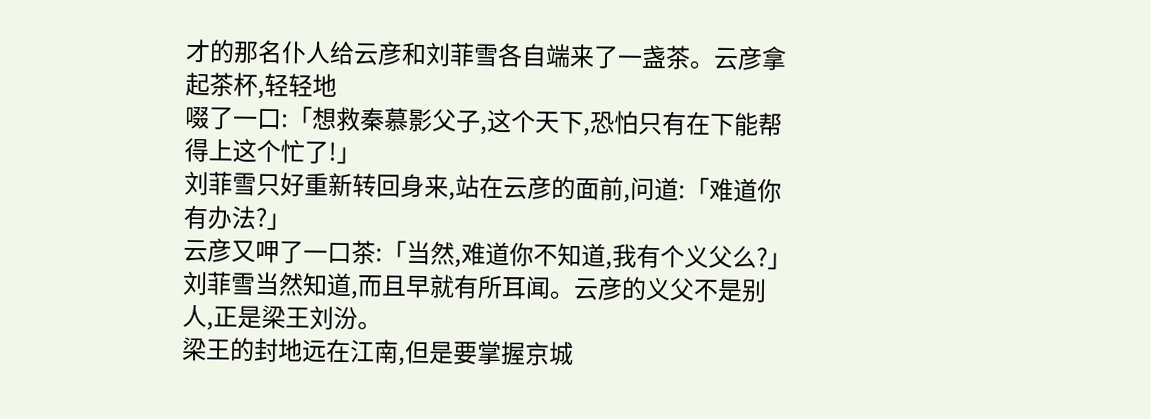才的那名仆人给云彦和刘菲雪各自端来了一盏茶。云彦拿起茶杯,轻轻地
啜了一口:「想救秦慕影父子,这个天下,恐怕只有在下能帮得上这个忙了!」
刘菲雪只好重新转回身来,站在云彦的面前,问道:「难道你有办法?」
云彦又呷了一口茶:「当然,难道你不知道,我有个义父么?」
刘菲雪当然知道,而且早就有所耳闻。云彦的义父不是别人,正是梁王刘汾。
梁王的封地远在江南,但是要掌握京城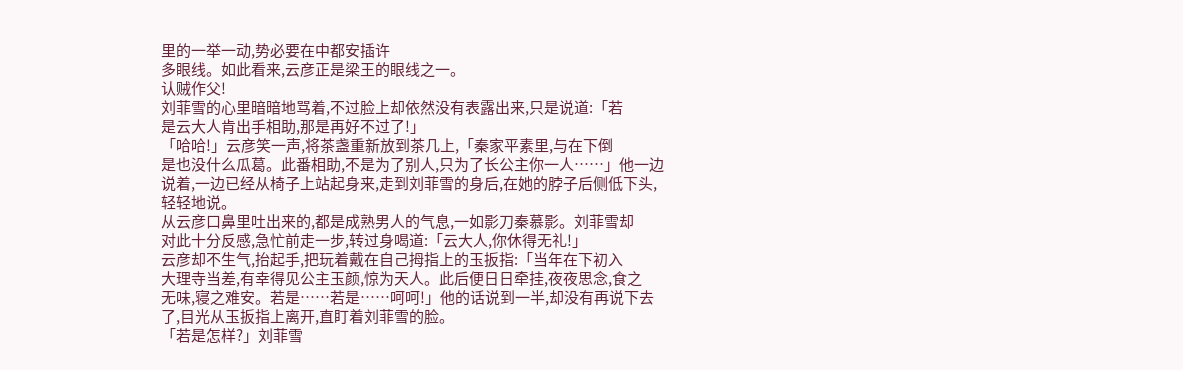里的一举一动,势必要在中都安插许
多眼线。如此看来,云彦正是梁王的眼线之一。
认贼作父!
刘菲雪的心里暗暗地骂着,不过脸上却依然没有表露出来,只是说道:「若
是云大人肯出手相助,那是再好不过了!」
「哈哈!」云彦笑一声,将茶盏重新放到茶几上,「秦家平素里,与在下倒
是也没什么瓜葛。此番相助,不是为了别人,只为了长公主你一人……」他一边
说着,一边已经从椅子上站起身来,走到刘菲雪的身后,在她的脖子后侧低下头,
轻轻地说。
从云彦口鼻里吐出来的,都是成熟男人的气息,一如影刀秦慕影。刘菲雪却
对此十分反感,急忙前走一步,转过身喝道:「云大人,你休得无礼!」
云彦却不生气,抬起手,把玩着戴在自己拇指上的玉扳指:「当年在下初入
大理寺当差,有幸得见公主玉颜,惊为天人。此后便日日牵挂,夜夜思念,食之
无味,寝之难安。若是……若是……呵呵!」他的话说到一半,却没有再说下去
了,目光从玉扳指上离开,直盯着刘菲雪的脸。
「若是怎样?」刘菲雪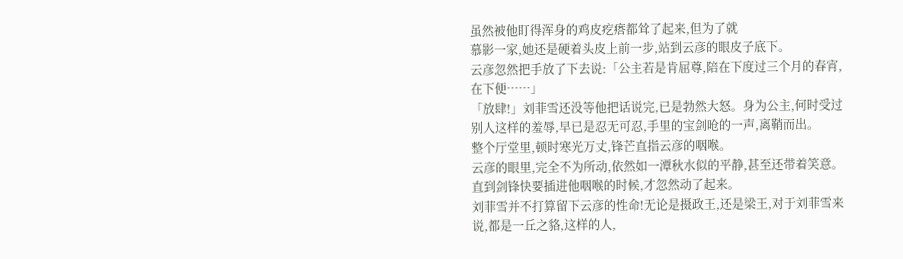虽然被他盯得浑身的鸡皮疙瘩都耸了起来,但为了就
慕影一家,她还是硬着头皮上前一步,站到云彦的眼皮子底下。
云彦忽然把手放了下去说:「公主若是肯屈尊,陪在下度过三个月的春宵,
在下便……」
「放肆!」刘菲雪还没等他把话说完,已是勃然大怒。身为公主,何时受过
别人这样的羞辱,早已是忍无可忍,手里的宝剑呛的一声,离鞘而出。
整个厅堂里,顿时寒光万丈,锋芒直指云彦的咽喉。
云彦的眼里,完全不为所动,依然如一潭秋水似的平静,甚至还带着笑意。
直到剑锋快要插进他咽喉的时候,才忽然动了起来。
刘菲雪并不打算留下云彦的性命!无论是摄政王,还是梁王,对于刘菲雪来
说,都是一丘之貉,这样的人,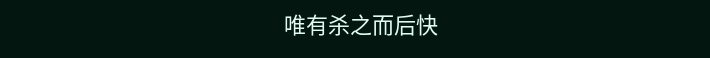唯有杀之而后快